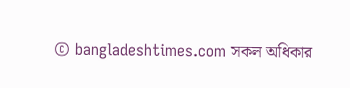© bangladeshtimes.com সকল অধিকার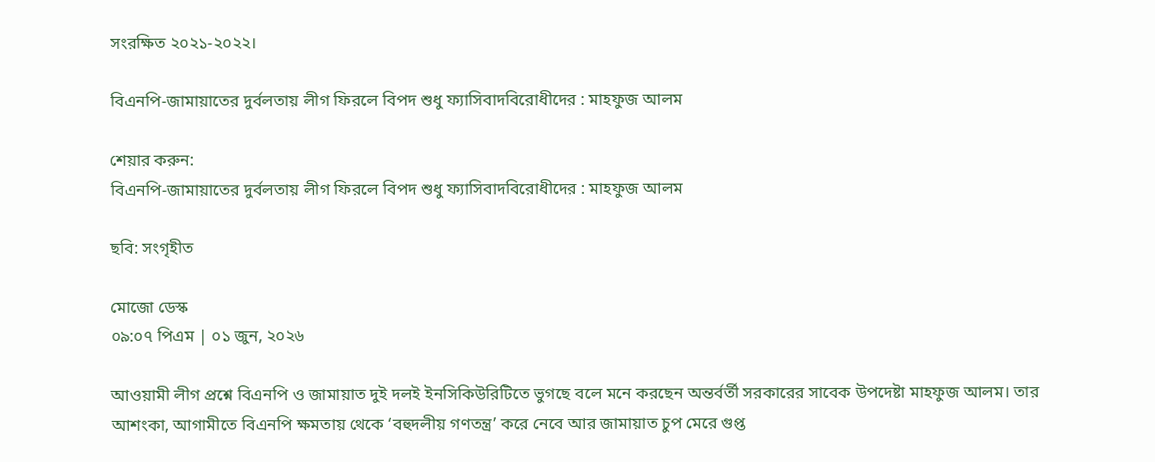সংরক্ষিত ২০২১-২০২২।

বিএনপি-জামায়াতের দুর্বলতায় লীগ ফিরলে বিপদ শুধু ফ্যাসিবাদবিরোধীদের : মাহফুজ আলম

শেয়ার করুন:
বিএনপি-জামায়াতের দুর্বলতায় লীগ ফিরলে বিপদ শুধু ফ্যাসিবাদবিরোধীদের : মাহফুজ আলম

ছবি: সংগৃহীত

মোজো ডেস্ক
০৯:০৭ পিএম | ০১ জুন, ২০২৬

আওয়ামী লীগ প্রশ্নে বিএনপি ও জামায়াত দুই দলই ইনসিকিউরিটিতে ভুগছে বলে মনে করছেন অন্তর্বর্তী সরকারের সাবেক উপদেষ্টা মাহফুজ আলম। তার আশংকা, আগামীতে বিএনপি ক্ষমতায় থেকে ‘বহুদলীয় গণতন্ত্র’ করে নেবে আর জামায়াত চুপ মেরে গুপ্ত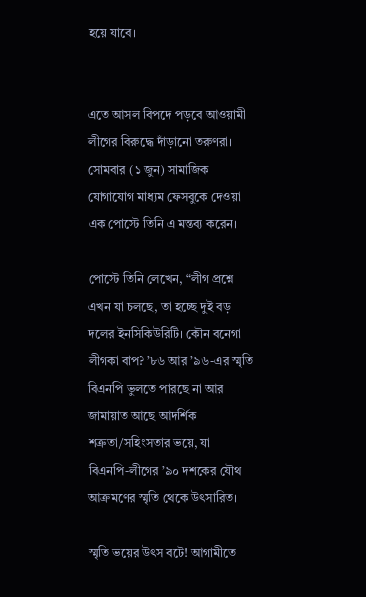হয়ে যাবে।


এতে আসল বিপদে পড়বে আওয়ামী লীগের বিরুদ্ধে দাঁড়ানো তরুণরা। সোমবার (১ জুন) সামাজিক যোগাযোগ মাধ্যম ফেসবুকে দেওয়া এক পোস্টে তিনি এ মন্তব্য করেন।

পোস্টে তিনি লেখেন, “লীগ প্রশ্নে এখন যা চলছে, তা হচ্ছে দুই বড় দলের ইনসিকিউরিটি। কৌন বনেগা লীগকা বাপ? ’৮৬ আর ’৯৬-এর স্মৃতি বিএনপি ভুলতে পারছে না আর জামায়াত আছে আদর্শিক শত্রুতা/সহিংসতার ভয়ে, যা বিএনপি-লীগের ’৯০ দশকের যৌথ আক্রমণের স্মৃতি থেকে উৎসারিত।

স্মৃতি ভয়ের উৎস বটে! আগামীতে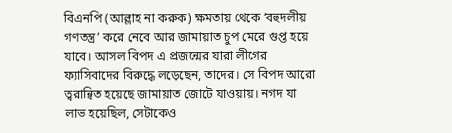বিএনপি (আল্লাহ না করুক) ক্ষমতায় থেকে ‘বহুদলীয় গণতন্ত্র’ করে নেবে আর জামায়াত চুপ মেরে গুপ্ত হয়ে যাবে। আসল বিপদ এ প্রজন্মের যারা লীগের ফ্যাসিবাদের বিরুদ্ধে লড়েছেন, তাদের। সে বিপদ আরো ত্বরান্বিত হয়েছে জামায়াত জোটে যাওয়ায়। নগদ যা লাভ হয়েছিল, সেটাকেও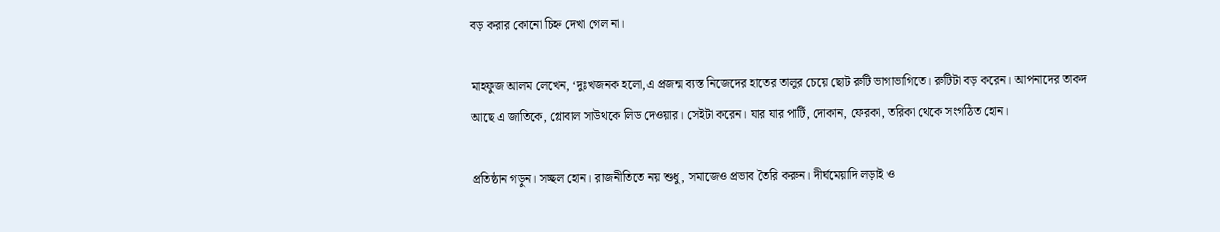বড় করার কোনো চিহ্ন দেখা গেল না।

মাহফুজ আলম লেখেন, ‘দুঃখজনক হলো,এ প্রজন্ম ব্যস্ত নিজেদের হাতের তালুর চেয়ে ছোট রুটি ভাগাভাগিতে। রুটিটা বড় করেন। আপনাদের তাকদ আছে এ জাতিকে, গ্লোবাল সাউথকে লিড দেওয়ার। সেইটা করেন। যার যার পার্টি, দোকান, ফেরকা, তরিকা থেকে সংগঠিত হোন।

প্রতিষ্ঠান গড়ুন। সচ্ছল হোন। রাজনীতিতে নয় শুধু, সমাজেও প্রভাব তৈরি করুন। দীর্ঘমেয়াদি লড়াই ও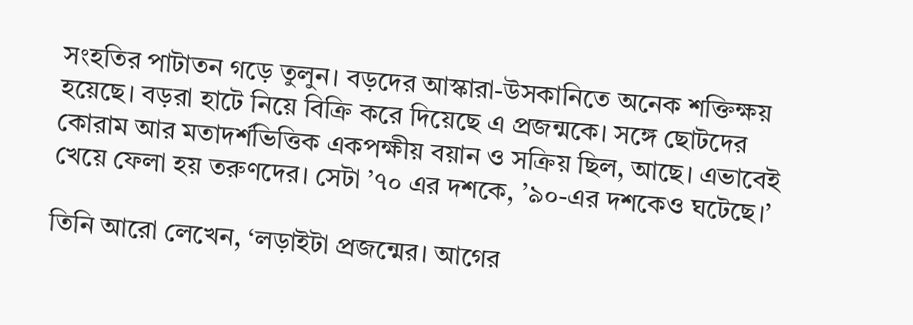সংহতির পাটাতন গড়ে তুলুন। বড়দের আস্কারা-উসকানিতে অনেক শক্তিক্ষয় হয়েছে। বড়রা হাটে নিয়ে বিক্রি করে দিয়েছে এ প্রজন্মকে। সঙ্গে ছোটদের কোরাম আর মতাদর্শভিত্তিক একপক্ষীয় বয়ান ও সক্রিয় ছিল, আছে। এভাবেই খেয়ে ফেলা হয় তরুণদের। সেটা ’৭০ এর দশকে, ’৯০-এর দশকেও ঘটেছে।’

তিনি আরো লেখেন, ‘লড়াইটা প্রজন্মের। আগের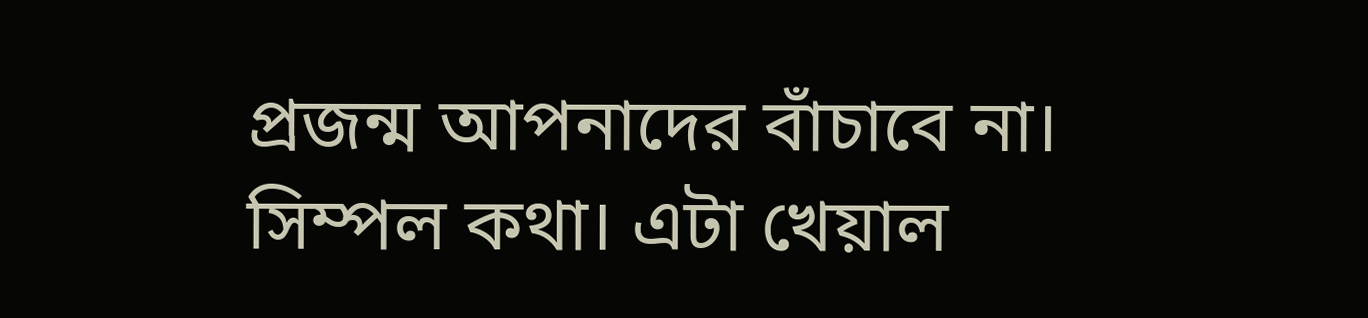প্রজন্ম আপনাদের বাঁচাবে না। সিম্পল কথা। এটা খেয়াল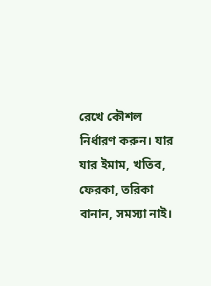রেখে কৌশল নির্ধারণ করুন। যার যার ইমাম, খতিব, ফেরকা, তরিকা বানান, সমস্যা নাই।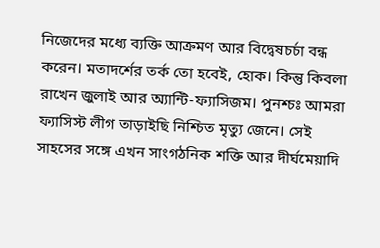নিজেদের মধ্যে ব্যক্তি আক্রমণ আর বিদ্বেষচর্চা বন্ধ করেন। মতাদর্শের তর্ক তো হবেই, হোক। কিন্তু কিবলা রাখেন জুলাই আর অ্যান্টি-ফ্যাসিজম। পুনশ্চঃ আমরা ফ্যাসিস্ট লীগ তাড়াইছি নিশ্চিত মৃত্যু জেনে। সেই সাহসের সঙ্গে এখন সাংগঠনিক শক্তি আর দীর্ঘমেয়াদি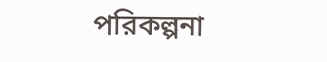পরিকল্পনা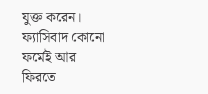যুক্ত করেন। ফ্যাসিবাদ কোনো ফর্মেই আর ফিরতে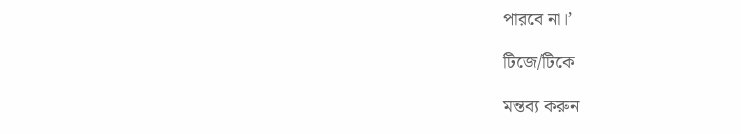পারবে না।’

টিজে/টিকে

মন্তব্য করুন